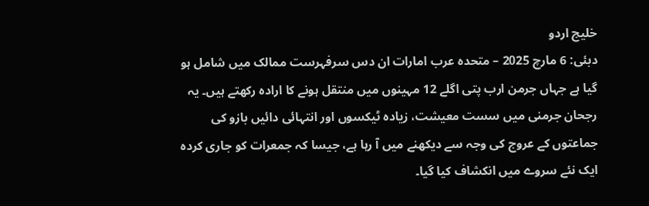خلیج اردو
دبئی: 6 مارچ 2025 – متحدہ عرب امارات ان دس سرفہرست ممالک میں شامل ہو گیا ہے جہاں جرمن ارب پتی اگلے 12 مہینوں میں منتقل ہونے کا ارادہ رکھتے ہیں۔ یہ رجحان جرمنی میں سست معیشت، زیادہ ٹیکسوں اور انتہائی دائیں بازو کی جماعتوں کے عروج کی وجہ سے دیکھنے میں آ رہا ہے، جیسا کہ جمعرات کو جاری کردہ ایک نئے سروے میں انکشاف کیا گیا۔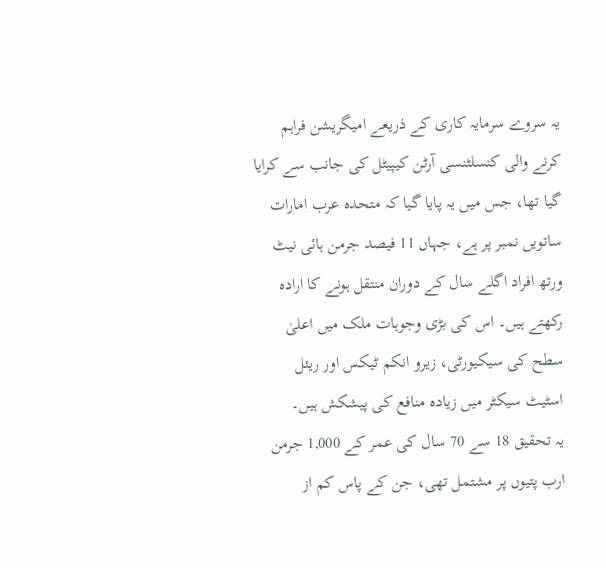یہ سروے سرمایہ کاری کے ذریعے امیگریشن فراہم کرنے والی کنسلٹنسی آرٹن کیپیٹل کی جانب سے کرایا گیا تھا، جس میں یہ پایا گیا کہ متحدہ عرب امارات ساتویں نمبر پر ہے، جہاں 11 فیصد جرمن ہائی نیٹ ورتھ افراد اگلے سال کے دوران منتقل ہونے کا ارادہ رکھتے ہیں۔ اس کی بڑی وجوہات ملک میں اعلیٰ سطح کی سیکیورٹی، زیرو انکم ٹیکس اور ریئل اسٹیٹ سیکٹر میں زیادہ منافع کی پیشکش ہیں۔
یہ تحقیق 18 سے 70 سال کی عمر کے 1,000 جرمن ارب پتیوں پر مشتمل تھی، جن کے پاس کم از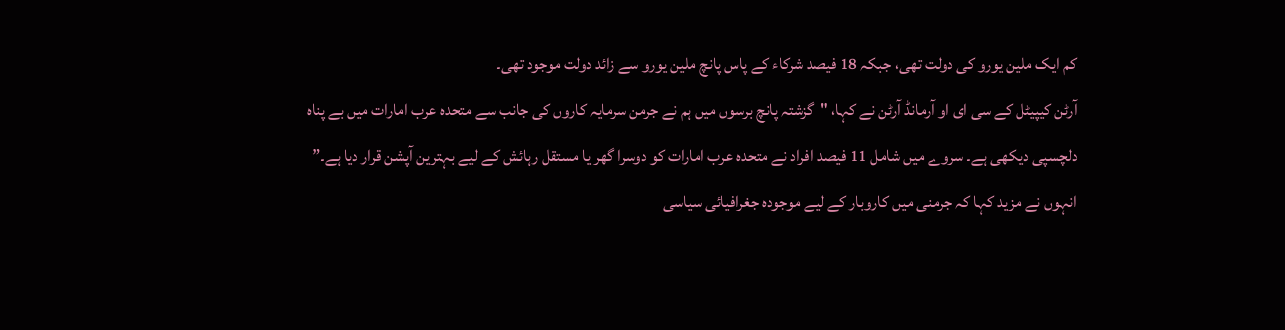کم ایک ملین یورو کی دولت تھی، جبکہ 18 فیصد شرکاء کے پاس پانچ ملین یورو سے زائد دولت موجود تھی۔
آرٹن کیپیٹل کے سی ای او آرمانڈ آرٹن نے کہا، "گزشتہ پانچ برسوں میں ہم نے جرمن سرمایہ کاروں کی جانب سے متحدہ عرب امارات میں بے پناہ دلچسپی دیکھی ہے۔ سروے میں شامل 11 فیصد افراد نے متحدہ عرب امارات کو دوسرا گھر یا مستقل رہائش کے لیے بہترین آپشن قرار دیا ہے۔”
انہوں نے مزید کہا کہ جرمنی میں کاروبار کے لیے موجودہ جغرافیائی سیاسی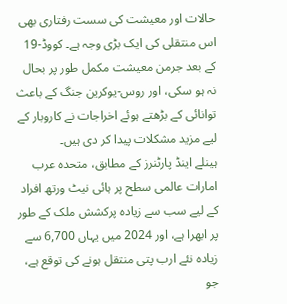حالات اور معیشت کی سست رفتاری بھی اس منتقلی کی ایک بڑی وجہ ہے۔ کووڈ-19 کے بعد جرمن معیشت مکمل طور پر بحال نہ ہو سکی، اور روس-یوکرین جنگ کے باعث توانائی کے بڑھتے ہوئے اخراجات نے کاروبار کے لیے مزید مشکلات پیدا کر دی ہیں۔
ہینلے اینڈ پارٹنرز کے مطابق، متحدہ عرب امارات عالمی سطح پر ہائی نیٹ ورتھ افراد کے لیے سب سے زیادہ پرکشش ملک کے طور پر ابھرا ہے، اور 2024 میں یہاں 6,700 سے زیادہ نئے ارب پتی منتقل ہونے کی توقع ہے، جو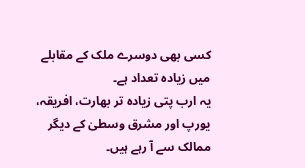کسی بھی دوسرے ملک کے مقابلے میں زیادہ تعداد ہے۔
یہ ارب پتی زیادہ تر بھارت، افریقہ، یورپ اور مشرق وسطیٰ کے دیگر ممالک سے آ رہے ہیں۔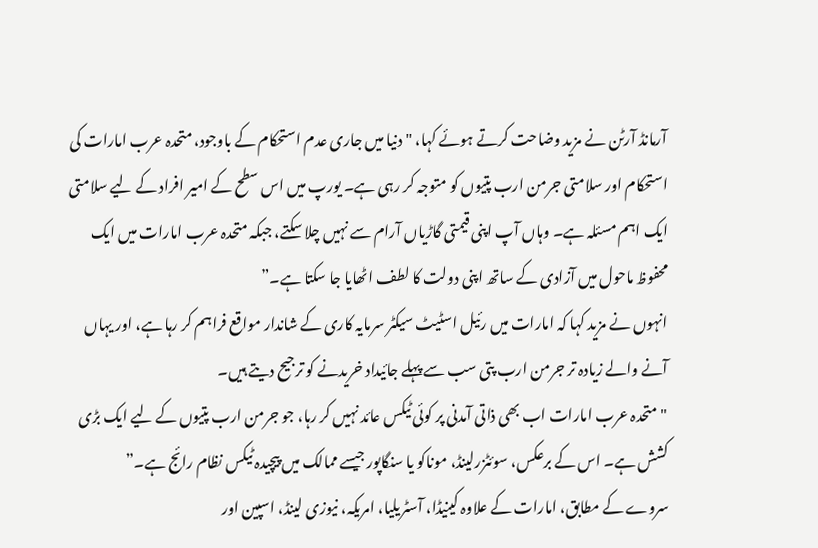آرمانڈ آرٹن نے مزید وضاحت کرتے ہوئے کہا، "دنیا میں جاری عدم استحکام کے باوجود، متحدہ عرب امارات کی استحکام اور سلامتی جرمن ارب پتیوں کو متوجہ کر رہی ہے۔ یورپ میں اس سطح کے امیر افراد کے لیے سلامتی ایک اہم مسئلہ ہے۔ وہاں آپ اپنی قیمتی گاڑیاں آرام سے نہیں چلا سکتے، جبکہ متحدہ عرب امارات میں ایک محفوظ ماحول میں آزادی کے ساتھ اپنی دولت کا لطف اٹھایا جا سکتا ہے۔”
انہوں نے مزید کہا کہ امارات میں رئیل اسٹیٹ سیکٹر سرمایہ کاری کے شاندار مواقع فراہم کر رہا ہے، اور یہاں آنے والے زیادہ تر جرمن ارب پتی سب سے پہلے جائیداد خریدنے کو ترجیح دیتے ہیں۔
"متحدہ عرب امارات اب بھی ذاتی آمدنی پر کوئی ٹیکس عائد نہیں کر رہا، جو جرمن ارب پتیوں کے لیے ایک بڑی کشش ہے۔ اس کے برعکس، سوئٹزرلینڈ، موناکو یا سنگاپور جیسے ممالک میں پیچیدہ ٹیکس نظام رائج ہے۔”
سروے کے مطابق، امارات کے علاوہ کینیڈا، آسٹریلیا، امریکہ، نیوزی لینڈ، اسپین اور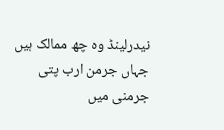نیدرلینڈ وہ چھ ممالک ہیں جہاں جرمن ارب پتی جرمنی میں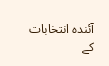آئندہ انتخابات کے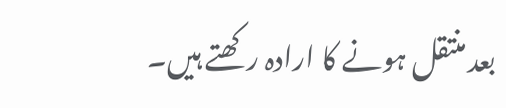بعد منتقل ہونے کا ارادہ رکھتے ہیں۔